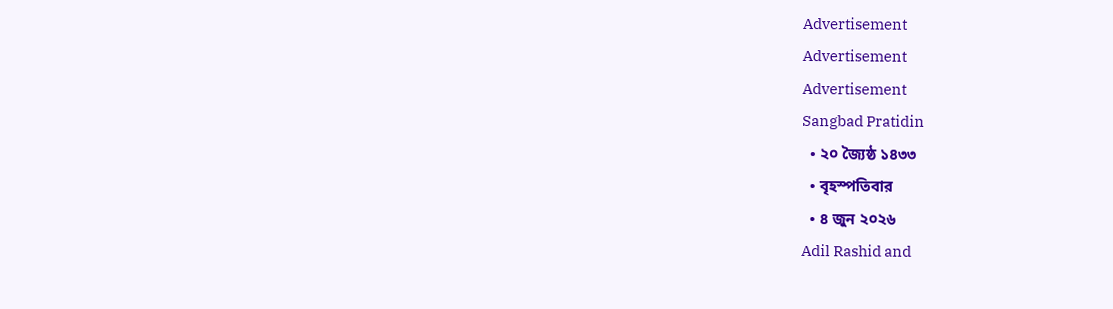Advertisement
Advertisement
Advertisement
Sangbad Pratidin
  • ২০ জ্যৈষ্ঠ ১৪৩৩
  • বৃহস্পতিবার
  • ৪ জুন ২০২৬
Adil Rashid and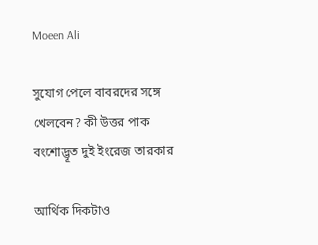Moeen Ali

সুযোগ পেলে বাবরদের সঙ্গে খেলবেন? কী উত্তর পাক বংশোদ্ভূত দুই ইংরেজ তারকার

আর্থিক দিকটাও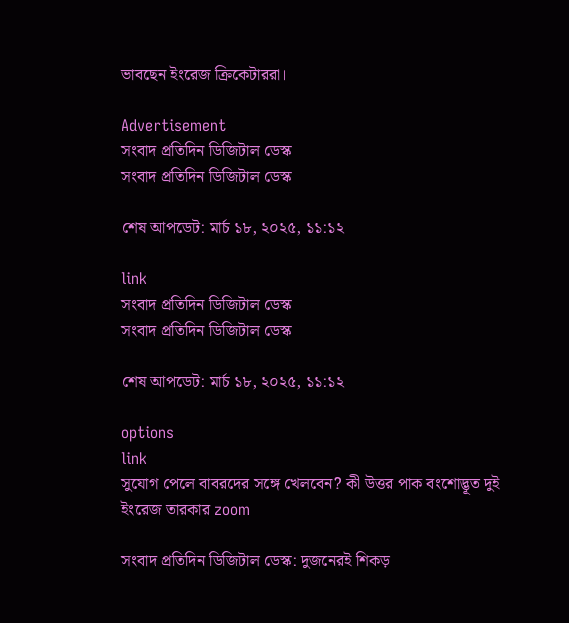ভাবছেন ইংরেজ ক্রিকেটাররা।

Advertisement
সংবাদ প্রতিদিন ডিজিটাল ডেস্ক
সংবাদ প্রতিদিন ডিজিটাল ডেস্ক

শেষ আপডেট: মার্চ ১৮, ২০২৫, ১১:১২

link
সংবাদ প্রতিদিন ডিজিটাল ডেস্ক
সংবাদ প্রতিদিন ডিজিটাল ডেস্ক

শেষ আপডেট: মার্চ ১৮, ২০২৫, ১১:১২

options
link
সুযোগ পেলে বাবরদের সঙ্গে খেলবেন? কী উত্তর পাক বংশোদ্ভূত দুই ইংরেজ তারকার zoom

সংবাদ প্রতিদিন ডিজিটাল ডেস্ক: দুজনেরই শিকড়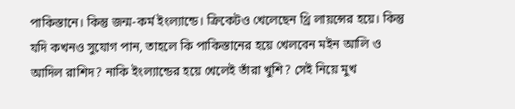পাকিস্তানে। কিন্তু জন্ম-কর্ম ইংল্যান্ডে। ক্রিকেটও খেলেছেন থ্রি লায়ন্সের হয়ে। কিন্তু যদি কখনও সুযোগ পান, তাহলে কি পাকিস্তানের হয়ে খেলবেন মইন আলি ও আদিল রাশিদ? নাকি ইংল্যান্ডের হয়ে খেলেই তাঁরা খুশি? সেই নিয়ে মুখ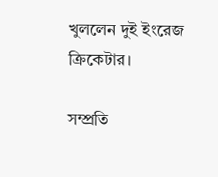খুললেন দুই ইংরেজ ক্রিকেটার।

সম্প্রতি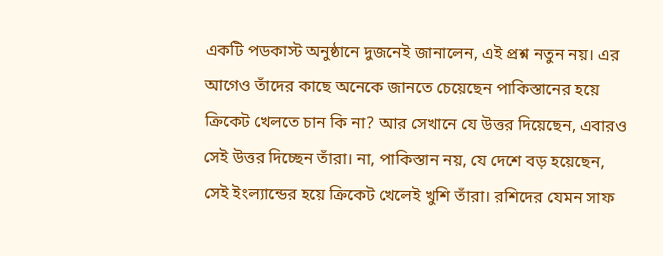একটি পডকাস্ট অনুষ্ঠানে দুজনেই জানালেন, এই প্রশ্ন নতুন নয়। এর আগেও তাঁদের কাছে অনেকে জানতে চেয়েছেন পাকিস্তানের হয়ে ক্রিকেট খেলতে চান কি না? আর সেখানে যে উত্তর দিয়েছেন, এবারও সেই উত্তর দিচ্ছেন তাঁরা। না, পাকিস্তান নয়, যে দেশে বড় হয়েছেন, সেই ইংল্যান্ডের হয়ে ক্রিকেট খেলেই খুশি তাঁরা। রশিদের যেমন সাফ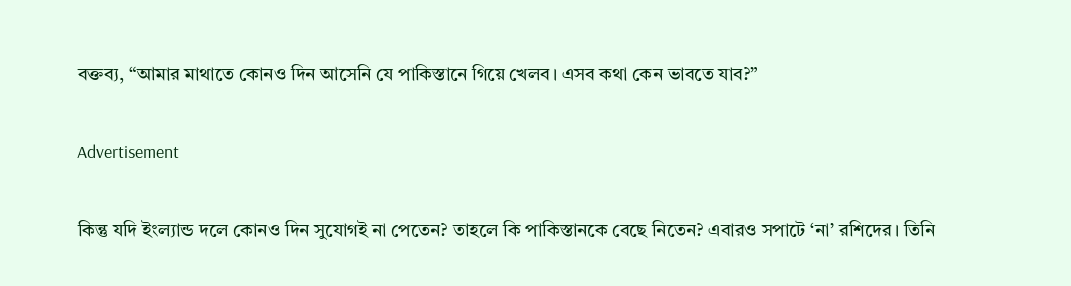বক্তব্য, “আমার মাথাতে কোনও দিন আসেনি যে পাকিস্তানে গিয়ে খেলব। এসব কথা কেন ভাবতে যাব?”

Advertisement

কিন্তু যদি ইংল্যান্ড দলে কোনও দিন সুযোগই না পেতেন? তাহলে কি পাকিস্তানকে বেছে নিতেন? এবারও সপাটে ‘না’ রশিদের। তিনি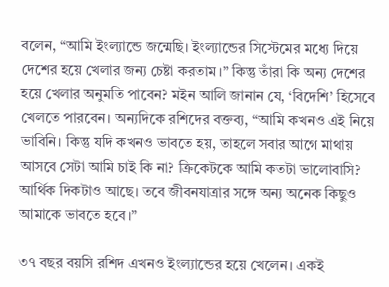বলেন, “আমি ইংল্যান্ডে জন্মেছি। ইংল্যান্ডের সিস্টেমের মধ্যে দিয়ে দেশের হয়ে খেলার জন্য চেষ্টা করতাম।” কিন্তু তাঁরা কি অন্য দেশের হয়ে খেলার অনুমতি পাবেন? মইন আলি জানান যে, ‘বিদেশি’ হিসেবে খেলতে পারবেন। অন্যদিকে রশিদের বক্তব্য, “আমি কখনও এই নিয়ে ভাবিনি। কিন্তু যদি কখনও ভাবতে হয়, তাহলে সবার আগে মাথায় আসবে সেটা আমি চাই কি না? ক্রিকেটকে আমি কতটা ভালোবাসি? আর্থিক দিকটাও আছে। তবে জীবনযাত্রার সঙ্গে অন্য অনেক কিছুও আমাকে ভাবতে হবে।”

৩৭ বছর বয়সি রশিদ এখনও ইংল্যান্ডের হয়ে খেলেন। একই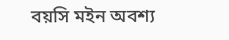বয়সি মইন অবশ্য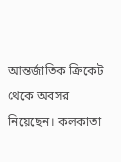আন্তর্জাতিক ক্রিকেট থেকে অবসর নিয়েছেন। কলকাতা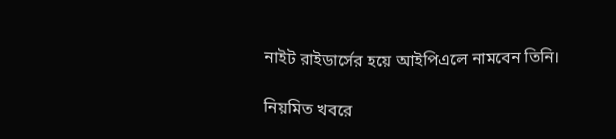নাইট রাইডার্সের হয়ে আইপিএলে নামবেন তিনি।

নিয়মিত খবরে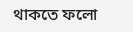থাকতে ফলো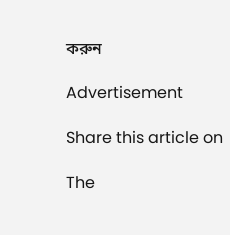করুন

Advertisement

Share this article on

The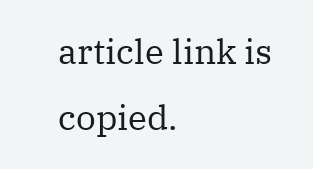article link is copied.